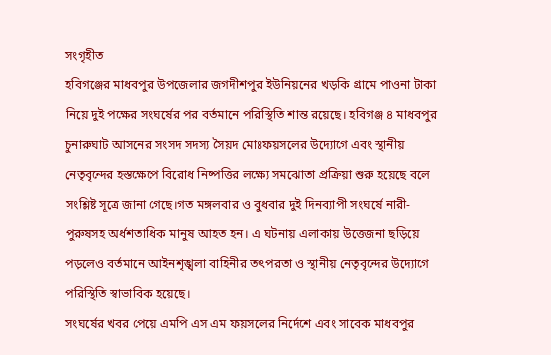সংগৃহীত
হবিগঞ্জের মাধবপুর উপজেলার জগদীশপুর ইউনিয়নের খড়কি গ্রামে পাওনা টাকা নিয়ে দুই পক্ষের সংঘর্ষের পর বর্তমানে পরিস্থিতি শান্ত রয়েছে। হবিগঞ্জ ৪ মাধবপুর চুনারুঘাট আসনের সংসদ সদস্য সৈয়দ মোঃফয়সলের উদ্যোগে এবং স্থানীয় নেতৃবৃন্দের হস্তক্ষেপে বিরোধ নিষ্পত্তির লক্ষ্যে সমঝোতা প্রক্রিয়া শুরু হয়েছে বলে সংশ্লিষ্ট সূত্রে জানা গেছে।গত মঙ্গলবার ও বুধবার দুই দিনব্যাপী সংঘর্ষে নারী-পুরুষসহ অর্ধশতাধিক মানুষ আহত হন। এ ঘটনায় এলাকায় উত্তেজনা ছড়িয়ে পড়লেও বর্তমানে আইনশৃঙ্খলা বাহিনীর তৎপরতা ও স্থানীয় নেতৃবৃন্দের উদ্যোগে পরিস্থিতি স্বাভাবিক হয়েছে।
সংঘর্ষের খবর পেয়ে এমপি এস এম ফয়সলের নির্দেশে এবং সাবেক মাধবপুর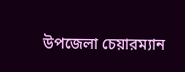উপজেলা চেয়ারম্যান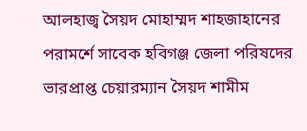আলহাজ্ব সৈয়দ মোহাম্মদ শাহজাহানের পরামর্শে সাবেক হবিগঞ্জ জেলা পরিষদের ভারপ্রাপ্ত চেয়ারম্যান সৈয়দ শামীম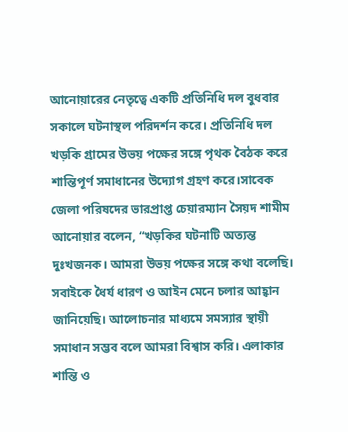আনোয়ারের নেতৃত্বে একটি প্রতিনিধি দল বুধবার সকালে ঘটনাস্থল পরিদর্শন করে। প্রতিনিধি দল খড়কি গ্রামের উভয় পক্ষের সঙ্গে পৃথক বৈঠক করে শান্তিপূর্ণ সমাধানের উদ্যোগ গ্রহণ করে।সাবেক জেলা পরিষদের ভারপ্রাপ্ত চেয়ারম্যান সৈয়দ শামীম আনোয়ার বলেন, “খড়কির ঘটনাটি অত্যন্ত দুঃখজনক। আমরা উভয় পক্ষের সঙ্গে কথা বলেছি। সবাইকে ধৈর্য ধারণ ও আইন মেনে চলার আহ্বান জানিয়েছি। আলোচনার মাধ্যমে সমস্যার স্থায়ী সমাধান সম্ভব বলে আমরা বিশ্বাস করি। এলাকার শান্তি ও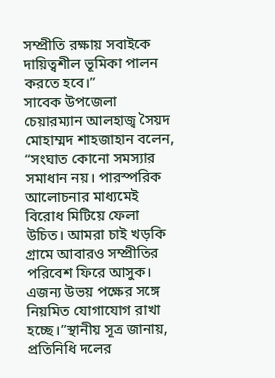সম্প্রীতি রক্ষায় সবাইকে দায়িত্বশীল ভূমিকা পালন করতে হবে।”
সাবেক উপজেলা চেয়ারম্যান আলহাজ্ব সৈয়দ মোহাম্মদ শাহজাহান বলেন, “সংঘাত কোনো সমস্যার সমাধান নয়। পারস্পরিক আলোচনার মাধ্যমেই বিরোধ মিটিয়ে ফেলা উচিত। আমরা চাই খড়কি গ্রামে আবারও সম্প্রীতির পরিবেশ ফিরে আসুক। এজন্য উভয় পক্ষের সঙ্গে নিয়মিত যোগাযোগ রাখা হচ্ছে।”স্থানীয় সূত্র জানায়, প্রতিনিধি দলের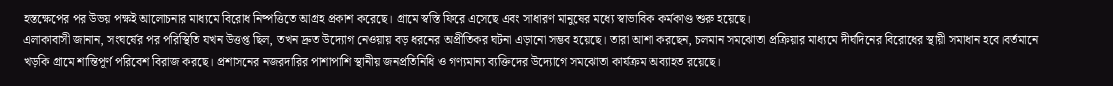হস্তক্ষেপের পর উভয় পক্ষই আলোচনার মাধ্যমে বিরোধ নিষ্পত্তিতে আগ্রহ প্রকাশ করেছে। গ্রামে স্বস্তি ফিরে এসেছে এবং সাধারণ মানুষের মধ্যে স্বাভাবিক কর্মকাণ্ড শুরু হয়েছে।
এলাকাবাসী জানান, সংঘর্ষের পর পরিস্থিতি যখন উত্তপ্ত ছিল, তখন দ্রুত উদ্যোগ নেওয়ায় বড় ধরনের অপ্রীতিকর ঘটনা এড়ানো সম্ভব হয়েছে। তারা আশা করছেন, চলমান সমঝোতা প্রক্রিয়ার মাধ্যমে দীর্ঘদিনের বিরোধের স্থায়ী সমাধান হবে।বর্তমানে খড়কি গ্রামে শান্তিপূর্ণ পরিবেশ বিরাজ করছে। প্রশাসনের নজরদারির পাশাপাশি স্থানীয় জনপ্রতিনিধি ও গণ্যমান্য ব্যক্তিদের উদ্যোগে সমঝোতা কার্যক্রম অব্যাহত রয়েছে।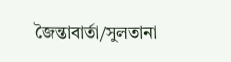জৈন্তাবার্তা/সুলতানা